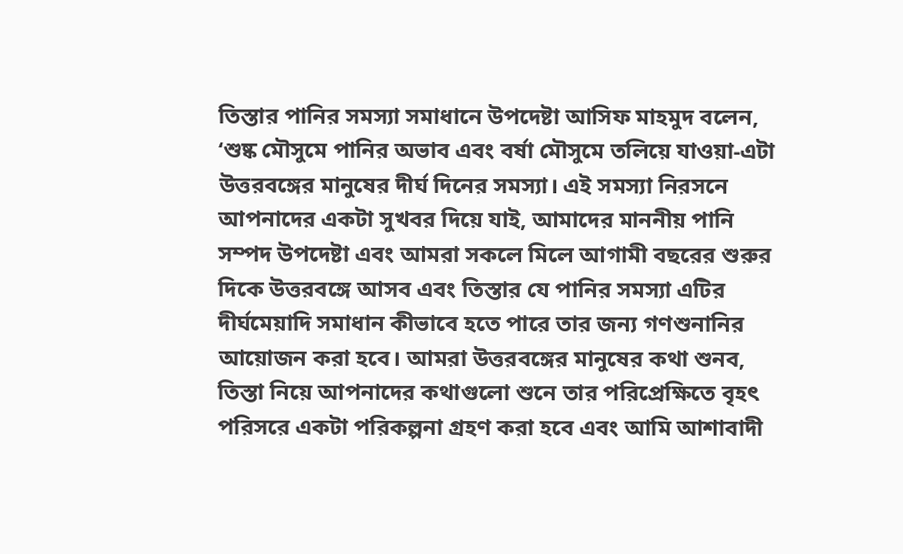তিস্তার পানির সমস্যা সমাধানে উপদেষ্টা আসিফ মাহমুদ বলেন, ‘শুষ্ক মৌসুমে পানির অভাব এবং বর্ষা মৌসুমে তলিয়ে যাওয়া-এটা উত্তরবঙ্গের মানুষের দীর্ঘ দিনের সমস্যা। এই সমস্যা নিরসনে আপনাদের একটা সুখবর দিয়ে যাই, আমাদের মাননীয় পানি সম্পদ উপদেষ্টা এবং আমরা সকলে মিলে আগামী বছরের শুরুর দিকে উত্তরবঙ্গে আসব এবং তিস্তার যে পানির সমস্যা এটির দীর্ঘমেয়াদি সমাধান কীভাবে হতে পারে তার জন্য গণশুনানির আয়োজন করা হবে। আমরা উত্তরবঙ্গের মানুষের কথা শুনব, তিস্তা নিয়ে আপনাদের কথাগুলো শুনে তার পরিপ্রেক্ষিতে বৃহৎ পরিসরে একটা পরিকল্পনা গ্রহণ করা হবে এবং আমি আশাবাদী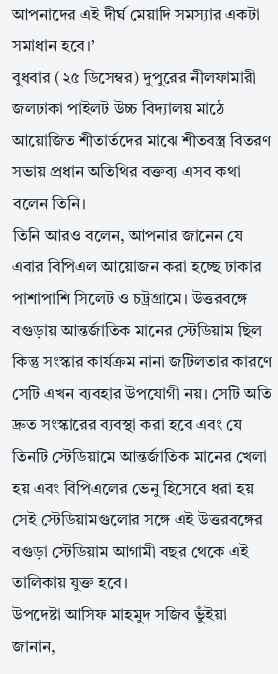আপনাদের এই দীর্ঘ মেয়াদি সমস্যার একটা সমাধান হবে।’
বুধবার (২৫ ডিসেম্বর) দুপুরের নীলফামারী জলঢাকা পাইলট উচ্চ বিদ্যালয় মাঠে আয়োজিত শীতার্তদের মাঝে শীতবস্ত্র বিতরণ সভায় প্রধান অতিথির বক্তব্য এসব কথা বলেন তিনি।
তিনি আরও বলেন, আপনার জানেন যে এবার বিপিএল আয়োজন করা হচ্ছে ঢাকার পাশাপাশি সিলেট ও চট্রগ্রামে। উত্তরবঙ্গে বগুড়ায় আন্তর্জাতিক মানের স্টেডিয়াম ছিল কিন্তু সংস্কার কার্যক্রম নানা জটিলতার কারণে সেটি এখন ব্যবহার উপযোগী নয়। সেটি অতি দ্রুত সংস্কারের ব্যবস্থা করা হবে এবং যে তিনটি স্টেডিয়ামে আন্তর্জাতিক মানের খেলা হয় এবং বিপিএলের ভেনু হিসেবে ধরা হয় সেই স্টেডিয়ামগুলোর সঙ্গে এই উত্তরবঙ্গের বগুড়া স্টেডিয়াম আগামী বছর থেকে এই তালিকায় যুক্ত হবে।
উপদেষ্টা আসিফ মাহমুদ সজিব ভুঁইয়া জানান,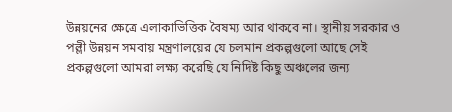উন্নয়নের ক্ষেত্রে এলাকাভিত্তিক বৈষম্য আর থাকবে না। স্থানীয় সরকার ও পল্লী উন্নয়ন সমবায় মন্ত্রণালয়ের যে চলমান প্রকল্পগুলো আছে সেই প্রকল্পগুলো আমরা লক্ষ্য করেছি যে নিদিষ্ট কিছু অঞ্চলের জন্য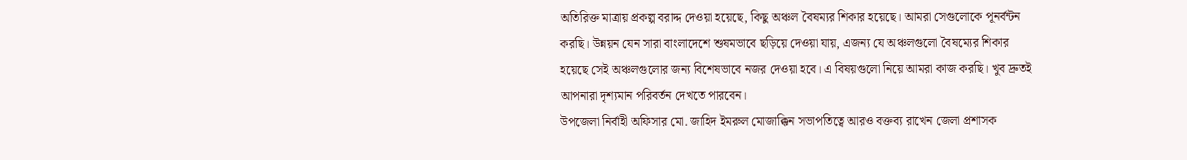অতিরিক্ত মাত্রায় প্রকল্প বরাদ্দ দেওয়া হয়েছে, কিছু অঞ্চল বৈষম্যর শিকার হয়েছে। আমরা সেগুলোকে পূনর্বন্টন করছি। উন্নয়ন যেন সারা বাংলাদেশে শুষমভাবে ছড়িয়ে দেওয়া যায়, এজন্য যে অঞ্চলগুলো বৈষম্যের শিকার হয়েছে সেই অঞ্চলগুলোর জন্য বিশেষভাবে নজর দেওয়া হবে। এ বিষয়গুলো নিয়ে আমরা কাজ করছি। খুব দ্রুতই আপনারা দৃশ্যমান পরিবর্তন দেখতে পারবেন।
উপজেলা নির্বাহী অফিসার মো. জাহিদ ইমরুল মোজাক্কিন সভাপতিত্বে আরও বক্তব্য রাখেন জেলা প্রশাসক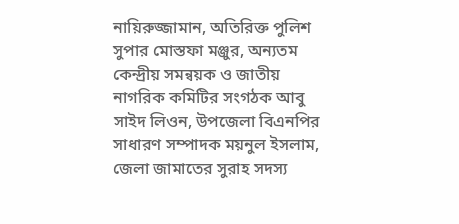নায়িরুজ্জামান, অতিরিক্ত পুলিশ সুপার মোস্তফা মঞ্জুর, অন্যতম কেন্দ্রীয় সমন্বয়ক ও জাতীয় নাগরিক কমিটির সংগঠক আবু সাইদ লিওন, উপজেলা বিএনপির সাধারণ সম্পাদক ময়নুল ইসলাম, জেলা জামাতের সুরাহ সদস্য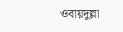ওবায়দুল্লা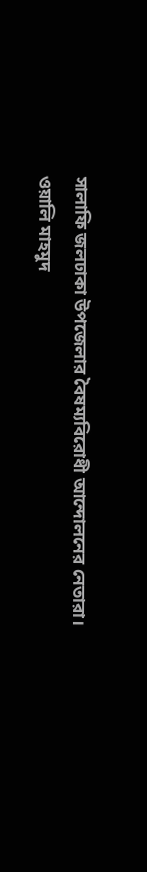সালাফি জলঢাকা উপজেলার বৈষম্যবিরোধী আন্দোলনের নেতারা।
ওয়ালি মাহমুদ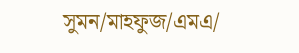সুমন/মাহফুজ/এমএ/